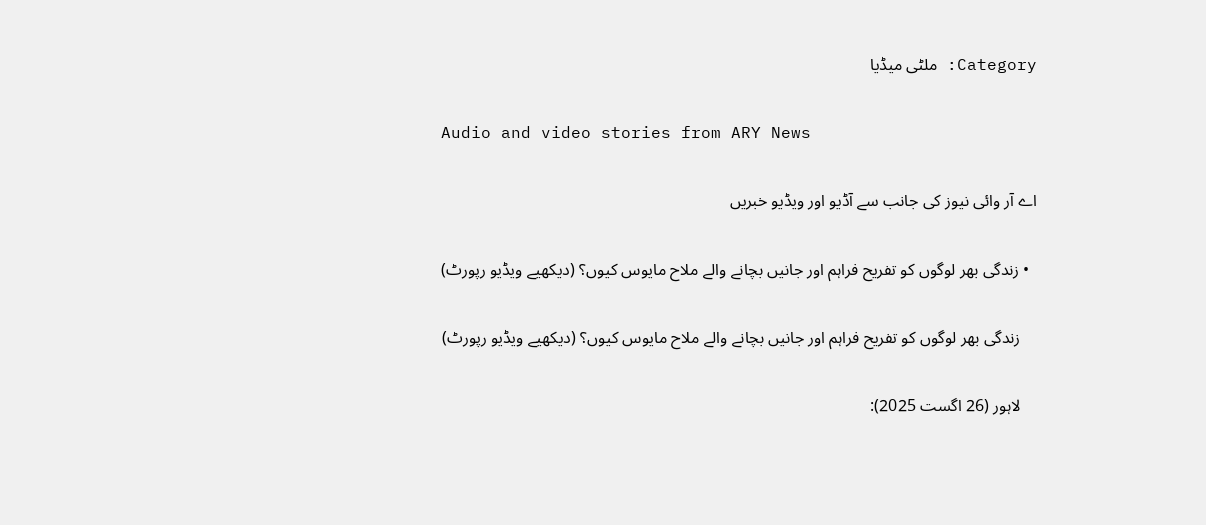Category: ملٹی میڈیا

Audio and video stories from ARY News

اے آر وائی نیوز کی جانب سے آڈیو اور ویڈیو خبریں

  • زندگی بھر لوگوں کو تفریح فراہم اور جانیں بچانے والے ملاح مایوس کیوں؟ (دیکھیے ویڈیو رپورٹ)

    زندگی بھر لوگوں کو تفریح فراہم اور جانیں بچانے والے ملاح مایوس کیوں؟ (دیکھیے ویڈیو رپورٹ)

    لاہور (26 اگست 2025):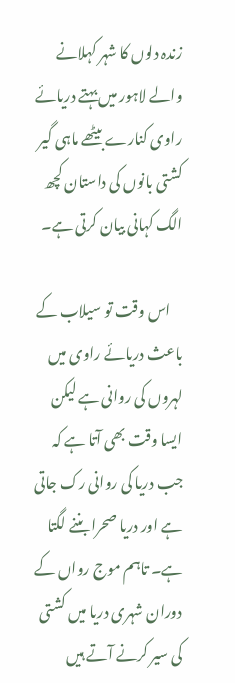زندہ دلوں کا شہر کہلانے والے لاہور میں بہتے دریائے راوی کنارے بیٹھے ماہی گیر کشتی بانوں کی داستان کچھ الگ کہانی بیان کرتی ہے۔

    اس وقت تو سیلاب کے باعث دریائے راوی میں لہروں کی روانی ہے لیکن ایسا وقت بھی آتا ہے کہ جب دریا کی روانی رک جاتی ہے اور دریا صحرا بننے لگتا ہے۔ تاہم موج رواں کے دوران شہری دریا میں کشتی کی سیر کرنے آتے ہیں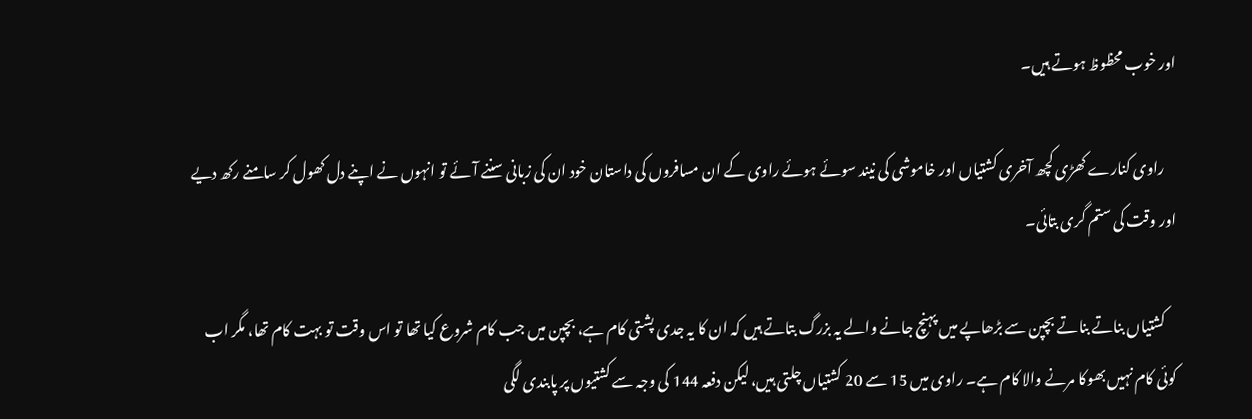اور خوب محظوظ ہوتے ہیں۔

    راوی کنارے کھڑی کچھ آخری کشتیاں اور خاموشی کی نیند سوئے ہوئے راوی کے ان مسافروں کی داستان خود ان کی زبانی سننے آئے تو انہوں نے اپنے دل کھول کر سامنے رکھ دیے اور وقت کی ستم گری بتائی۔

    کشتیاں بناتے بناتے بچپن سے بڑھاپے میں پہنچ جانے والے یہ بزرگ بتاتے ہیں کہ ان کا یہ جدی پشتی کام ہے، بچپن میں جب کام شروع کیا تھا تو اس وقت تو بہت کام تھا، مگر اب کوئی کام نہیں بھوکا مرنے والا کام ہے۔ راوی میں 15 سے 20 کشتیاں چلتی ہیں، لیکن دفعہ 144 کی وجہ سے کشتیوں پر پابندی لگی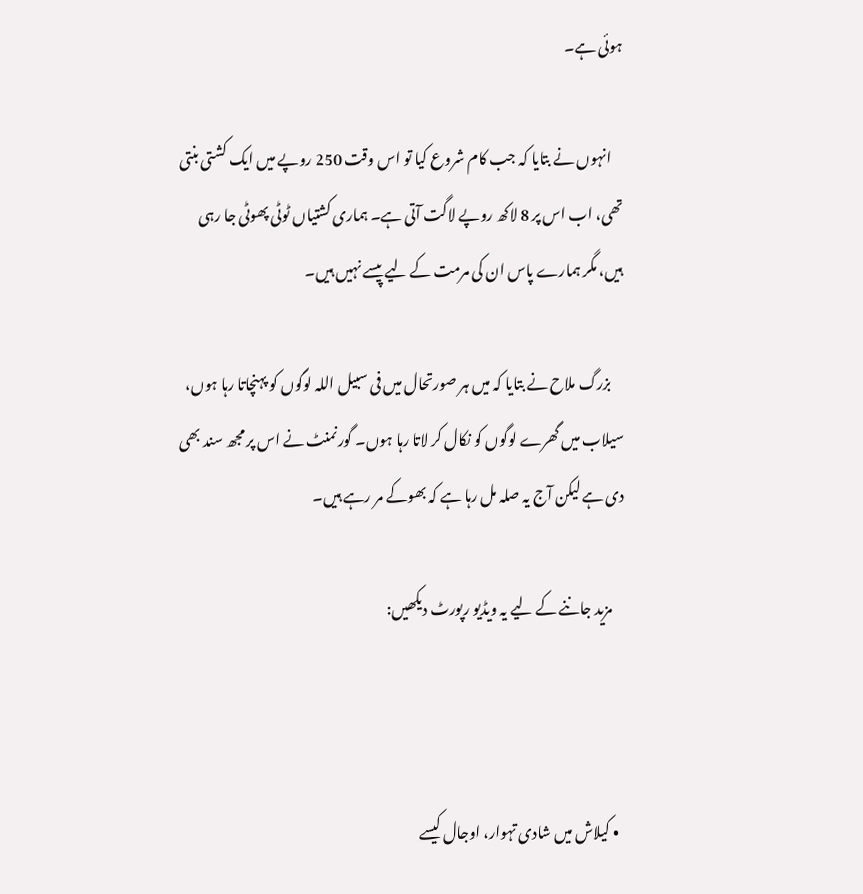ہوئی ہے۔

    انہوں نے بتایا کہ جب کام شروع کیا تو اس وقت 250 روپے میں ایک کشتی بنتی تھی، اب اس پر 8 لاکھ روپے لاگت آتی ہے۔ ہماری کشتیاں ٹوٹی پھوٹی جا رہی ہیں، مگر ہمارے پاس ان کی مرمت کے لیے پیسے نہیں ہیں۔

    بزرگ ملاح نے بتایا کہ میں ہر صورتحال میں فی سبیل اللہ لوگوں کو پہنچاتا رہا ہوں، سیلاب میں گھرے لوگوں کو نکال کر لاتا رہا ہوں۔ گورنمنٹ نے اس پر مجھ سند بھی دی ہے لیکن آج یہ صلہ مل رہا ہے کہ بھوکے مر رہے ہیں۔

    مزید جاننے کے لیے یہ ویڈیو رپورٹ دیکھیں:



  • کیلاش میں شادی تہوار، اوجال کیسے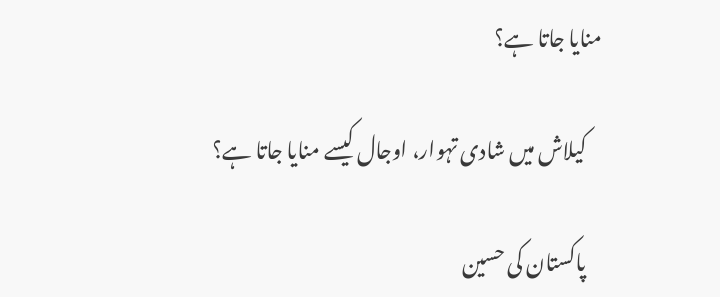منایا جاتا ہے؟

    کیلاش میں شادی تہوار، اوجال کیسے منایا جاتا ہے؟

    پاکستان کی حسین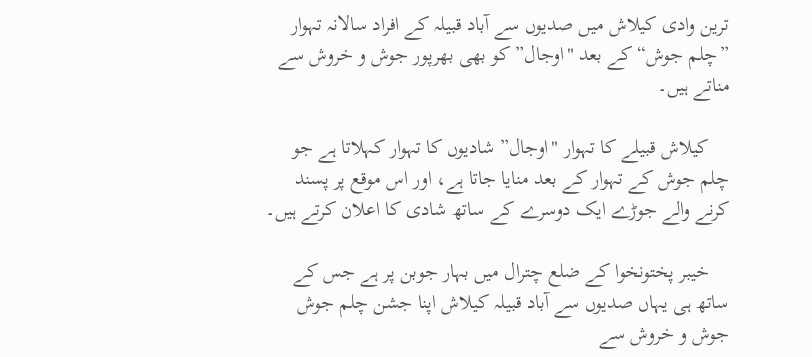ترین وادی کیلاش میں صدیوں سے آباد قبیلہ کے افراد سالانہ تہوار ”چلم جوش“ کے بعد "اوجال” کو بھی بھرپور جوش و خروش سے مناتے ہیں۔

    کیلاش قبیلے کا تہوار "اوجال” شادیوں کا تہوار کہلاتا ہے جو چلم جوش کے تہوار کے بعد منایا جاتا ہے، اور اس موقع پر پسند کرنے والے جوڑے ایک دوسرے کے ساتھ شادی کا اعلان کرتے ہیں۔

    خیبر پختونخوا کے ضلع چترال میں بہار جوبن پر ہے جس کے ساتھ ہی یہاں صدیوں سے آباد قبیلہ کیلاش اپنا جشن چلم جوش جوش و خروش سے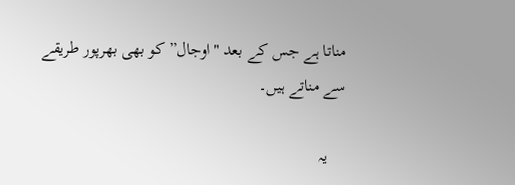مناتا ہے جس کے بعد "اوجال” کو بھی بھرپور طریقے سے مناتے ہیں۔

    یہ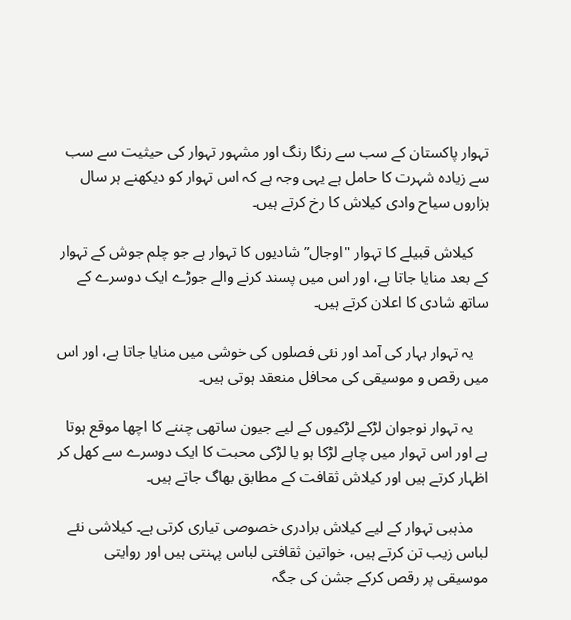تہوار پاکستان کے سب سے رنگا رنگ اور مشہور تہوار کی حیثیت سے سب سے زیادہ شہرت کا حامل ہے یہی وجہ ہے کہ اس تہوار کو دیکھنے ہر سال ہزاروں سیاح وادی کیلاش کا رخ کرتے ہیں۔

    کیلاش قبیلے کا تہوار "اوجال” شادیوں کا تہوار ہے جو چلم جوش کے تہوار کے بعد منایا جاتا ہے، اور اس میں پسند کرنے والے جوڑے ایک دوسرے کے ساتھ شادی کا اعلان کرتے ہیں۔

    یہ تہوار بہار کی آمد اور نئی فصلوں کی خوشی میں منایا جاتا ہے، اور اس میں رقص و موسیقی کی محافل منعقد ہوتی ہیں۔

    یہ تہوار نوجوان لڑکے لڑکیوں کے لیے جیون ساتھی چننے کا اچھا موقع ہوتا ہے اور اس تہوار میں چاہے لڑکا ہو یا لڑکی محبت کا ایک دوسرے سے کھل کر اظہار کرتے ہیں اور کیلاش ثقافت کے مطابق بھاگ جاتے ہیں۔

    مذہبی تہوار کے لیے کیلاش برادری خصوصی تیاری کرتی ہے۔ کیلاشی نئے لباس زیب تن کرتے ہیں، خواتین ثقافتی لباس پہنتی ہیں اور روایتی موسیقی پر رقص کرکے جشن کی جگہ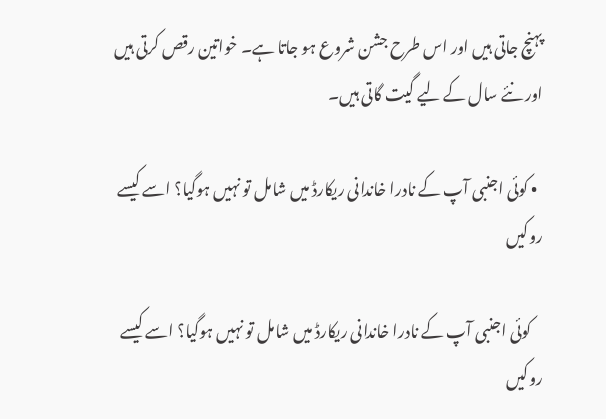پہنچ جاتی ہیں اور اس طرح جشن شروع ہو جاتا ہے۔ خواتین رقص کرتی ہیں اور نئے سال کے لیے گیت گاتی ہیں۔

  • کوئی اجنبی آپ کے نادرا خاندانی ریکارڈ میں شامل تو نہیں ہوگیا؟ اسے کیسے روکیں

    کوئی اجنبی آپ کے نادرا خاندانی ریکارڈ میں شامل تو نہیں ہوگیا؟ اسے کیسے روکیں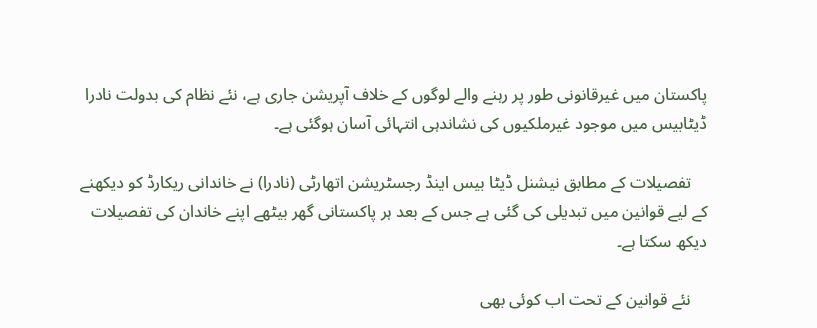پاکستان میں غیرقانونی طور پر رہنے والے لوگوں کے خلاف آپریشن جاری ہے، نئے نظام کی بدولت نادرا ڈیٹابیس میں موجود غیرملکیوں کی نشاندہی انتہائی آسان ہوگئی ہے۔

    تفصیلات کے مطابق نیشنل ڈیٹا بیس اینڈ رجسٹریشن اتھارٹی (نادرا) نے خاندانی ریکارڈ کو دیکھنے کے لیے قوانین میں تبدیلی کی گئی ہے جس کے بعد ہر پاکستانی گھر بیٹھے اپنے خاندان کی تفصیلات دیکھ سکتا ہے۔

    نئے قوانین کے تحت اب کوئی بھی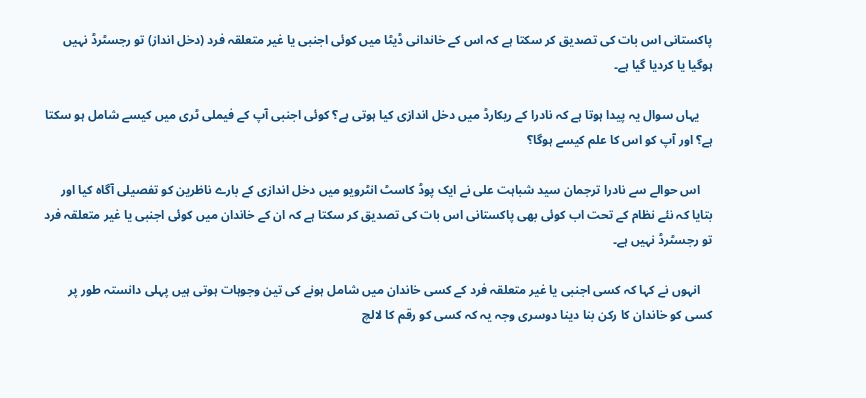پاکستانی اس بات کی تصدیق کر سکتا ہے کہ اس کے خاندانی ڈیٹا میں کوئی اجنبی یا غیر متعلقہ فرد (دخل انداز) تو رجسٹرڈ نہیں ہوگیا یا کردیا گیا ہے۔

    یہاں سوال یہ پیدا ہوتا ہے کہ نادرا کے ریکارڈ میں دخل اندازی کیا ہوتی ہے؟ کوئی اجنبی آپ کے فیملی ٹری میں کیسے شامل ہو سکتا ہے؟ اور آپ کو اس کا علم کیسے ہوگا؟

    اس حوالے سے نادرا ترجمان سید شباہت علی نے ایک پوڈ کاسٹ انٹرویو میں دخل اندازی کے بارے ناظرین کو تفصیلی آگاہ کیا اور بتایا کہ نئے نظام کے تحت اب کوئی بھی پاکستانی اس بات کی تصدیق کر سکتا ہے کہ ان کے خاندان میں کوئی اجنبی یا غیر متعلقہ فرد تو رجسٹرڈ نہیں ہے۔

    انہوں نے کہا کہ کسی اجنبی یا غیر متعلقہ فرد کے کسی خاندان میں شامل ہونے کی تین وجوہات ہوتی ہیں پہلی دانستہ طور پر کسی کو خاندان کا رکن بنا دینا دوسری وجہ یہ کہ کسی کو رقم کا لالچ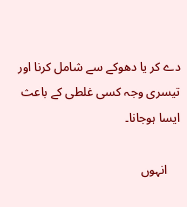دے کر یا دھوکے سے شامل کرنا اور تیسری وجہ کسی غلطی کے باعث ایسا ہوجانا۔

    انہوں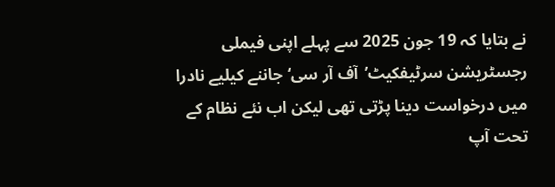نے بتایا کہ 19 جون 2025 سے پہلے اپنی فیملی رجسٹریشن سرٹیفکیٹ’آف آر سی‘ جاننے کیلیے نادرا میں درخواست دینا پڑتی تھی لیکن اب نئے نظام کے تحت آپ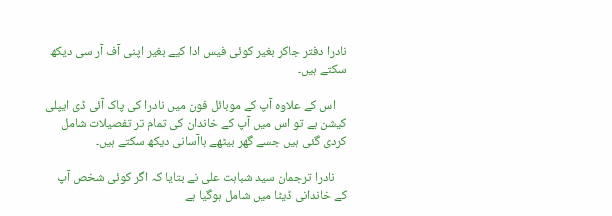نادرا دفتر جاکر بغیر کوئی فیس ادا کیے بغیر اپنی آف آر سی دیکھ سکتے ہیں۔

    اس کے علاوہ آپ کے موبائل فون میں نادرا کی پاک آئی ڈی ایپلی کیشن ہے تو اس میں آپ کے خاندان کی تمام تر تفصیلات شامل کردی گئی ہیں جسے گھر بیٹھے باآسانی دیکھ سکتے ہیں۔

    نادرا ترجمان سید شباہت علی نے بتایا کہ اگر کوئی شخص آپ کے خاندانی ڈیٹا میں شامل ہوگیا ہے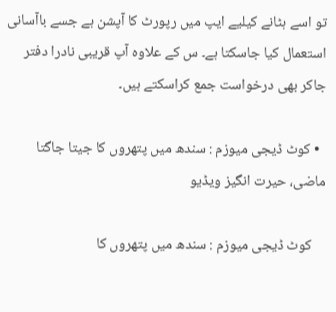تو اسے ہٹانے کیلیے ایپ میں رپورٹ کا آپشن ہے جسے باآسانی استعمال کیا جاسکتا ہے۔ س کے علاوہ آپ قریبی نادرا دفتر جاکر بھی درخواست جمع کراسکتے ہیں۔

  • کوٹ ڈیجی میوزم : سندھ میں پتھروں کا جیتا جاگتا ماضی، حیرت انگیز ویڈیو

    کوٹ ڈیجی میوزم : سندھ میں پتھروں کا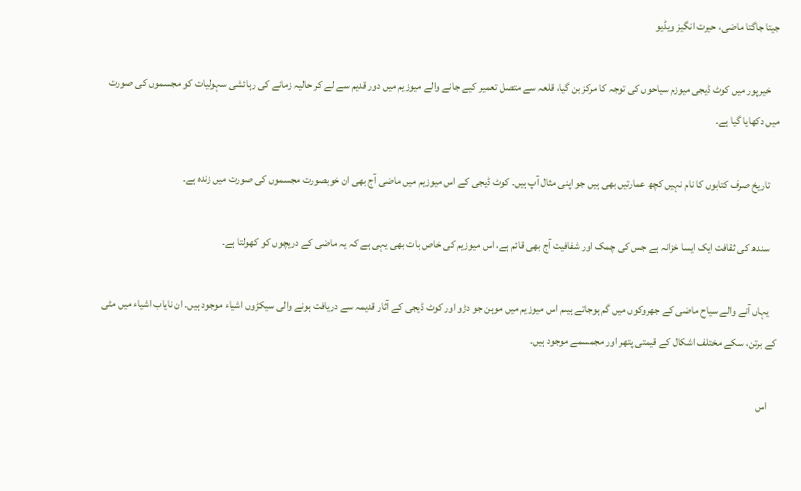جیتا جاگتا ماضی، حیرت انگیز ویڈیو

    خیرپور میں کوٹ ڈیجی میوزم سیاحوں کی توجہ کا مرکز بن گیا، قلعہ سے متصل تعمیر کیے جانے والے میوزیم میں دور قدیم سے لے کر حالیہ زمانے کی رہائشی سہولیات کو مجسموں کی صورت میں دکھایا گیا ہے۔

    تاریخ صرف کتابوں کا نام نہیں کچھ عمارتیں بھی ہیں جو اپنی مثال آپ ہیں۔ کوٹ ڈیجی کے اس میوزیم میں ماضی آج بھی ان خوبصورت مجسموں کی صورت میں زندہ ہے۔

    سندھ کی ثقافت ایک ایسا خزانہ ہے جس کی چمک اور شفافیت آج بھی قائم ہے، اس میوزیم کی خاص بات بھی یہی ہے کہ یہ ماضی کے دریچوں کو کھولتا ہے۔

    یہاں آنے والے سیاح ماضی کے جھروکوں میں گم ہوجاتے ہیںم اس میوزیم میں موہن جو دڑو اور کوٹ ڈیجی کے آثار قدیمہ سے دریافت ہونے والی سیکڑوں اشیاء موجود ہیں۔ ان نایاب اشیاء میں مٹی کے برتن، سکے مختلف اشکال کے قیمتی پتھر اور مجمسمے موجود ہیں۔

    اس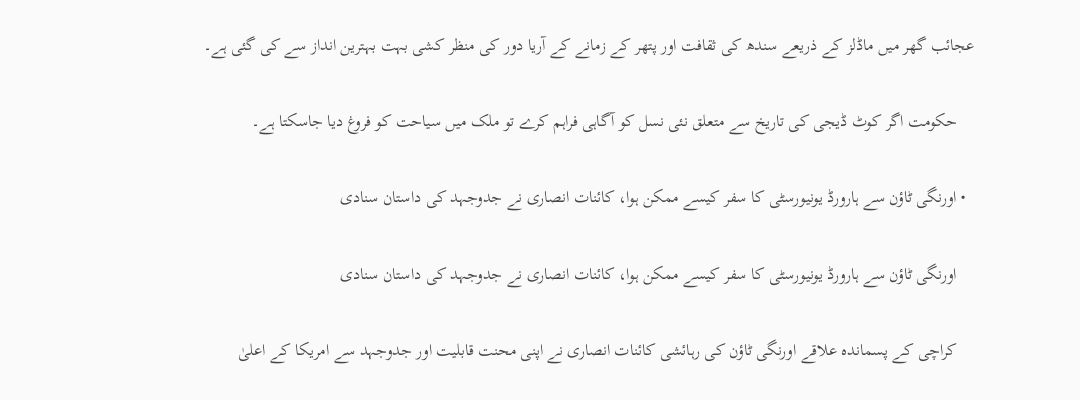عجائب گھر میں ماڈلز کے ذریعے سندھ کی ثقافت اور پتھر کے زمانے کے آریا دور کی منظر کشی بہت بہترین انداز سے کی گئی ہے۔

    حکومت اگر کوٹ ڈیجی کی تاریخ سے متعلق نئی نسل کو آگاہی فراہم کرے تو ملک میں سیاحت کو فروغ دیا جاسکتا ہے۔

  • اورنگی ٹاؤن سے ہارورڈ یونیورسٹی کا سفر کیسے ممکن ہوا، کائنات انصاری نے جدوجہد کی داستان سنادی

    اورنگی ٹاؤن سے ہارورڈ یونیورسٹی کا سفر کیسے ممکن ہوا، کائنات انصاری نے جدوجہد کی داستان سنادی

    کراچی کے پسماندہ علاقے اورنگی ٹاؤن کی رہائشی کائنات انصاری نے اپنی محنت قابلیت اور جدوجہد سے امریکا کے اعلیٰ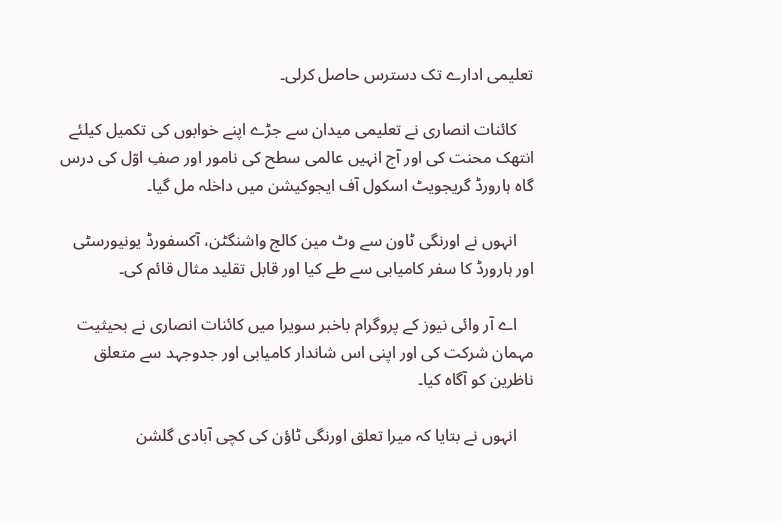تعلیمی ادارے تک دسترس حاصل کرلی۔

    کائنات انصاری نے تعلیمی میدان سے جڑے اپنے خوابوں کی تکمیل کیلئے انتھک محنت کی اور آج انہیں عالمی سطح کی نامور اور صفِ اوّل کی درس گاہ ہارورڈ گریجویٹ اسکول آف ایجوکیشن میں داخلہ مل گیا۔

    انہوں نے اورنگی ٹاون سے وٹ مین کالج واشنگٹن، آکسفورڈ یونیورسٹی اور ہارورڈ کا سفر کامیابی سے طے کیا اور قابل تقلید مثال قائم کی۔

    اے آر وائی نیوز کے پروگرام باخبر سویرا میں کائنات انصاری نے بحیثیت مہمان شرکت کی اور اپنی اس شاندار کامیابی اور جدوجہد سے متعلق ناظرین کو آگاہ کیا۔

    انہوں نے بتایا کہ میرا تعلق اورنگی ٹاؤن کی کچی آبادی گلشن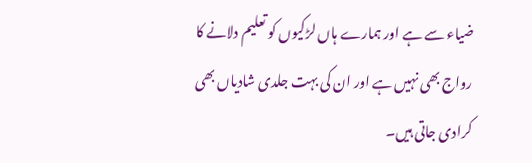ضیاء سے ہے اور ہمارے ہاں لڑکیوں کو تعلیم دلانے کا رواج بھی نہیں ہے اور ان کی بہت جلدی شادیاں بھی کرادی جاتی ہیں۔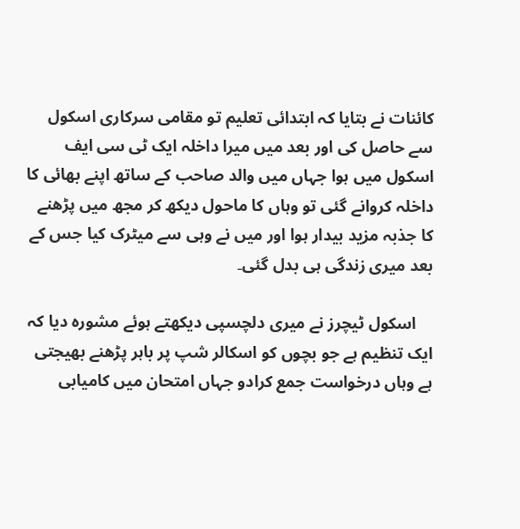کائنات نے بتایا کہ ابتدائی تعلیم تو مقامی سرکاری اسکول سے حاصل کی اور بعد میں میرا داخلہ ایک ٹی سی ایف اسکول میں ہوا جہاں میں والد صاحب کے ساتھ اپنے بھائی کا داخلہ کروانے گئی تو وہاں کا ماحول دیکھ کر مجھ میں پڑھنے کا جذبہ مزید بیدار ہوا اور میں نے وہی سے میٹرک کیا جس کے بعد میری زندگی ہی بدل گئی۔

    اسکول ٹیچرز نے میری دلچسپی دیکھتے ہوئے مشورہ دیا کہ ایک تنظیم ہے جو بچوں کو اسکالر شپ پر باہر پڑھنے بھیجتی ہے وہاں درخواست جمع کرادو جہاں امتحان میں کامیابی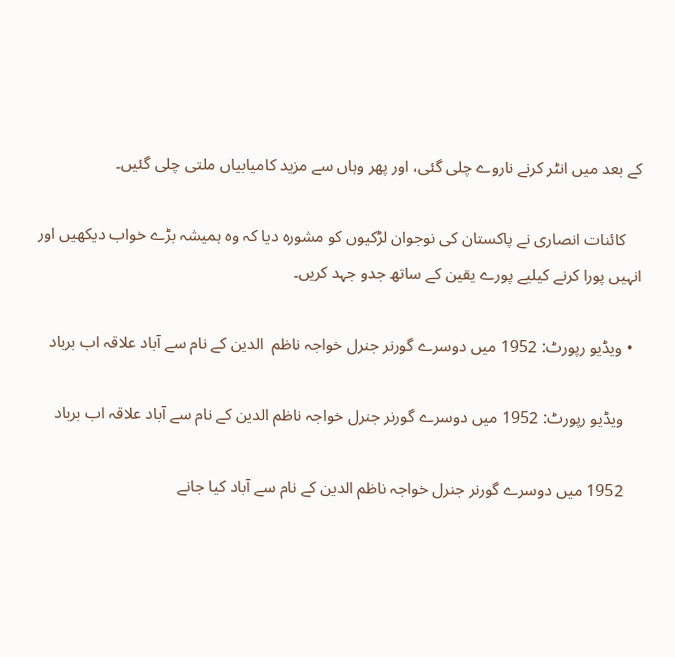کے بعد میں انٹر کرنے ناروے چلی گئی، اور پھر وہاں سے مزید کامیابیاں ملتی چلی گئیں۔

    کائنات انصاری نے پاکستان کی نوجوان لڑکیوں کو مشورہ دیا کہ وہ ہمیشہ بڑے خواب دیکھیں اور انہیں پورا کرنے کیلیے پورے یقین کے ساتھ جدو جہد کریں۔

  • ویڈیو رپورٹ: 1952 میں دوسرے گورنر جنرل خواجہ ناظم  الدین کے نام سے آباد علاقہ اب برباد

    ویڈیو رپورٹ: 1952 میں دوسرے گورنر جنرل خواجہ ناظم الدین کے نام سے آباد علاقہ اب برباد

    1952 میں دوسرے گورنر جنرل خواجہ ناظم الدین کے نام سے آباد کیا جانے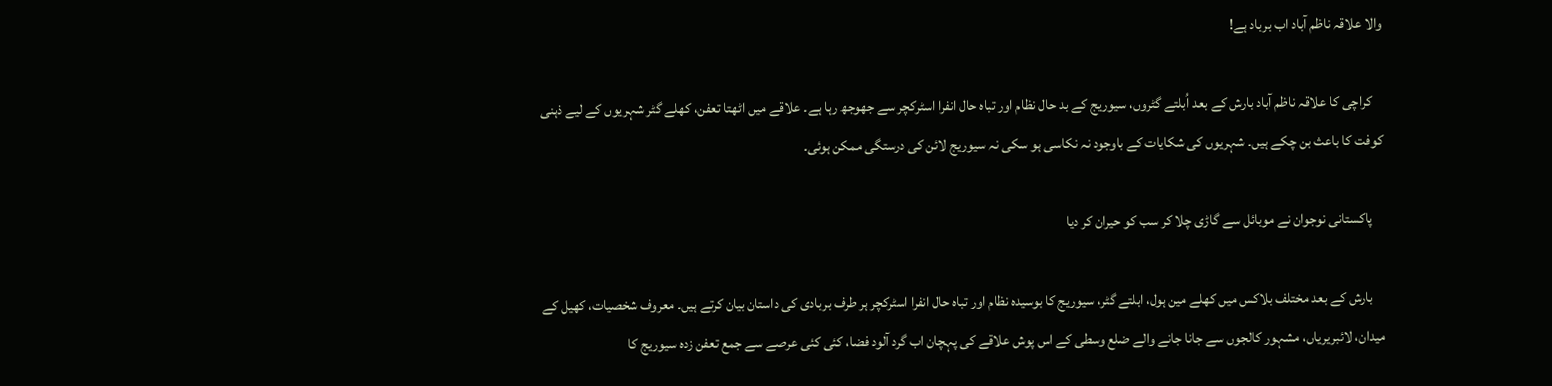والا علاقہ ناظم آباد اب برباد ہے!

    کراچی کا علاقہ ناظم آباد بارش کے بعد اُبلتے گٹروں، سیوریج کے بد حال نظام اور تباہ حال انفرا اسٹرکچر سے جھوجھ رہا ہے۔ علاقے میں اٹھتا تعفن، کھلے گٹر شہریوں کے لیے ذہنی کوفت کا باعث بن چکے ہیں۔ شہریوں کی شکایات کے باوجود نہ نکاسی ہو سکی نہ سیوریج لائن کی درستگی ممکن ہوئی۔

    پاکستانی نوجوان نے موبائل سے گاڑی چلا کر سب کو حیران کر دیا

    بارش کے بعد مختلف بلاکس میں کھلے مین ہول، ابلتے گٹر، سیوریج کا بوسیدہ نظام اور تباہ حال انفرا اسٹرکچر ہر طرف بربادی کی داستان بیان کرتے ہیں۔ معروف شخصیات، کھیل کے میدان، لائبریریاں، مشہور کالجوں سے جانا جانے والے ضلع وسطی کے اس پوش علاقے کی پہچان اب گرد آلود فضا، کئی کئی عرصے سے جمع تعفن زدہ سیوریج کا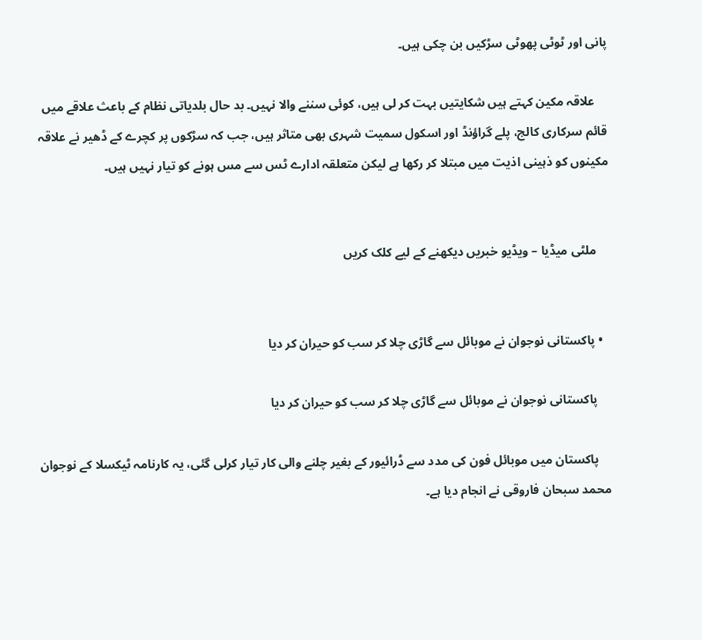پانی اور ٹوٹی پھوٹی سڑکیں بن چکی ہیں۔

    علاقہ مکین کہتے ہیں شکایتیں بہت کر لی ہیں، کوئی سننے والا نہیں۔ بد حال بلدیاتی نظام کے باعث علاقے میں قائم سرکاری کالج، پلے گراؤنڈ اور اسکول سمیت شہری بھی متاثر ہیں، جب کہ سڑکوں پر کچرے کے ڈھیر نے علاقہ مکینوں کو ذہینی اذیت میں مبتلا کر رکھا ہے لیکن متعلقہ ادارے ٹس سے مس ہونے کو تیار نہیں ہیں۔


    ملٹی میڈیا – ویڈیو خبریں دیکھنے کے لیے کلک کریں


  • پاکستانی نوجوان نے موبائل سے گاڑی چلا کر سب کو حیران کر دیا

    پاکستانی نوجوان نے موبائل سے گاڑی چلا کر سب کو حیران کر دیا

    پاکستان میں موبائل فون کی مدد سے ڈرائیور کے بغیر چلنے والی کار تیار کرلی گئی، یہ کارنامہ ٹیکسلا کے نوجوان محمد سبحان فاروقی نے انجام دیا ہے۔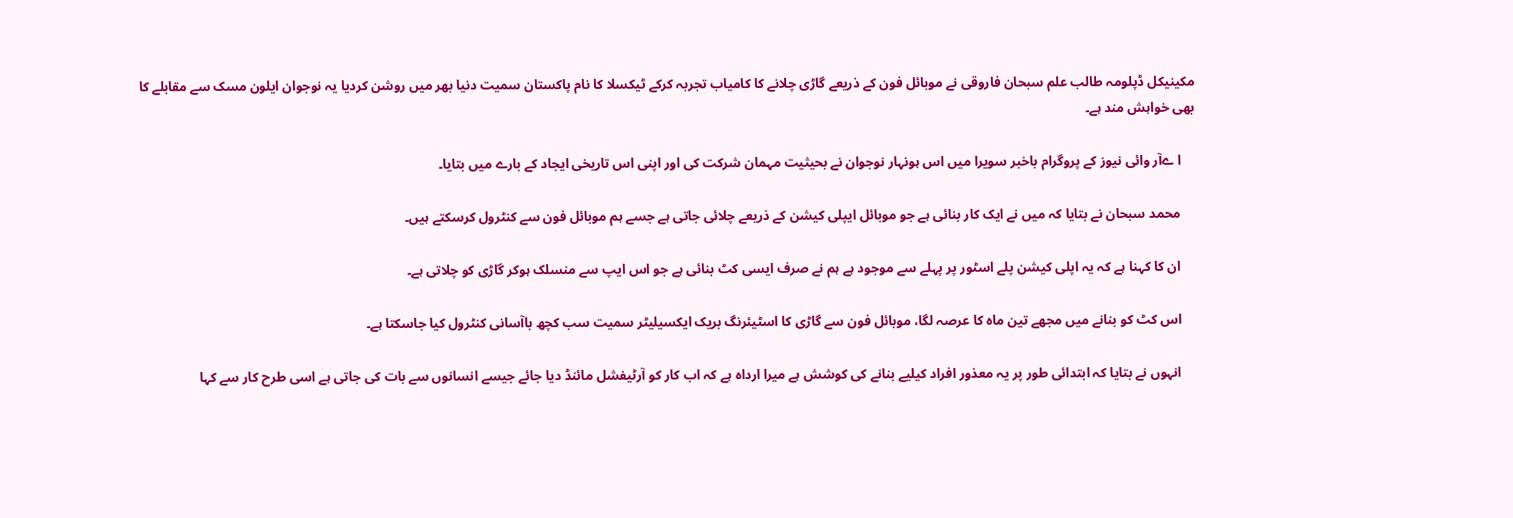مکینیکل ڈپلومہ طالب علم سبحان فاروقی نے موبائل فون کے ذریعے گاڑی چلانے کا کامیاب تجربہ کرکے ٹیکسلا کا نام پاکستان سمیت دنیا بھر میں روشن کردیا یہ نوجوان ایلون مسک سے مقابلے کا بھی خواہش مند ہے۔

    ا ےآر وائی نیوز کے پروگرام باخبر سویرا میں اس ہونہار نوجوان نے بحیثیت مہمان شرکت کی اور اپنی اس تاریخی ایجاد کے بارے میں بتایا۔

    محمد سبحان نے بتایا کہ میں نے ایک کار بنائی ہے جو موبائل ایپلی کیشن کے ذریعے چلائی جاتی ہے جسے ہم موبائل فون سے کنٹرول کرسکتے ہیں۔

    ان کا کہنا ہے کہ یہ اپلی کیشن پلے اسٹور پر پہلے سے موجود ہے ہم نے صرف ایسی کٹ بنائی ہے جو اس ایپ سے منسلک ہوکر گاڑی کو چلاتی ہے۔

    اس کٹ کو بنانے میں مجھے تین ماہ کا عرصہ لگا، موبائل فون سے گاڑی کا اسٹیئرنگ بریک ایکسیلیٹر سمیت سب کچھ باآسانی کنٹرول کیا جاسکتا ہے۔

    انہوں نے بتایا کہ ابتدائی طور پر یہ معذور افراد کیلیے بنانے کی کوشش ہے میرا ارداہ ہے کہ اب کار کو آرٹیفشل مائنڈ دیا جائے جیسے انسانوں سے بات کی جاتی ہے اسی طرح کار سے کہا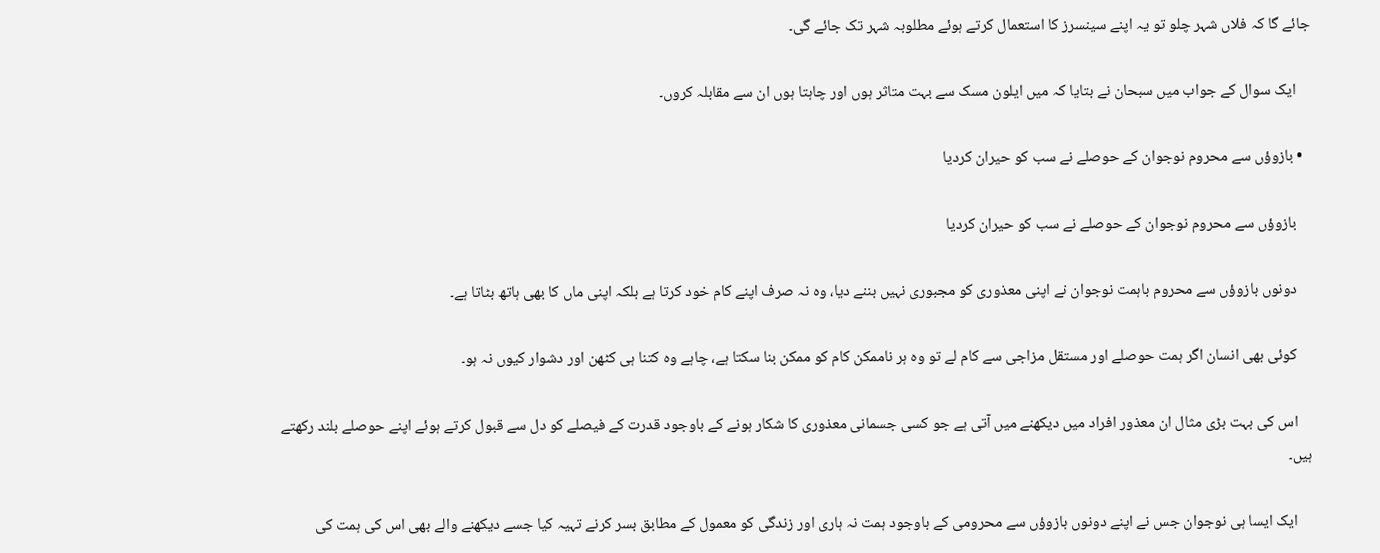جائے گا کہ فلاں شہر چلو تو یہ اپنے سینسرز کا استعمال کرتے ہوئے مطلوبہ شہر تک جائے گی۔

    ایک سوال کے جواب میں سبحان نے بتایا کہ میں ایلون مسک سے بہت متاثر ہوں اور چاہتا ہوں ان سے مقابلہ کروں۔

  • بازوؤں سے محروم نوجوان کے حوصلے نے سب کو حیران کردیا

    بازوؤں سے محروم نوجوان کے حوصلے نے سب کو حیران کردیا

    دونوں بازوؤں سے محروم باہمت نوجوان نے اپنی معذوری کو مجبوری نہیں بننے دیا، وہ نہ صرف اپنے کام خود کرتا ہے بلکہ اپنی ماں کا بھی ہاتھ بٹاتا ہے۔

    کوئی بھی انسان اگر ہمت حوصلے اور مستقل مزاجی سے کام لے تو وہ ہر ناممکن کام کو ممکن بنا سکتا ہے، چاہے وہ کتنا ہی کٹھن اور دشوار کیوں نہ ہو۔

    اس کی بہت بڑی مثال ان معذور افراد میں دیکھنے میں آتی ہے جو کسی جسمانی معذوری کا شکار ہونے کے باوجود قدرت کے فیصلے کو دل سے قبول کرتے ہوئے اپنے حوصلے بلند رکھتے ہیں۔

    ایک ایسا ہی نوجوان جس نے اپنے دونوں بازوؤں سے محرومی کے باوجود ہمت نہ ہاری اور زندگی کو معمول کے مطابق بسر کرنے تہیہ کیا جسے دیکھنے والے بھی اس کی ہمت کی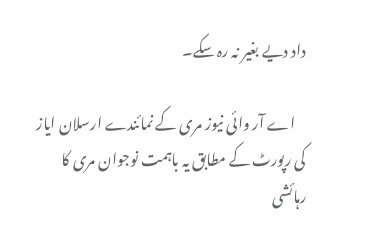داد دیے بغیر نہ رہ سکے۔

    اے آر وائی نیوز مری کے نمائندے ارسلان ایاز کی رپورٹ کے مطابق یہ باہمت نوجوان مری کا رہائشی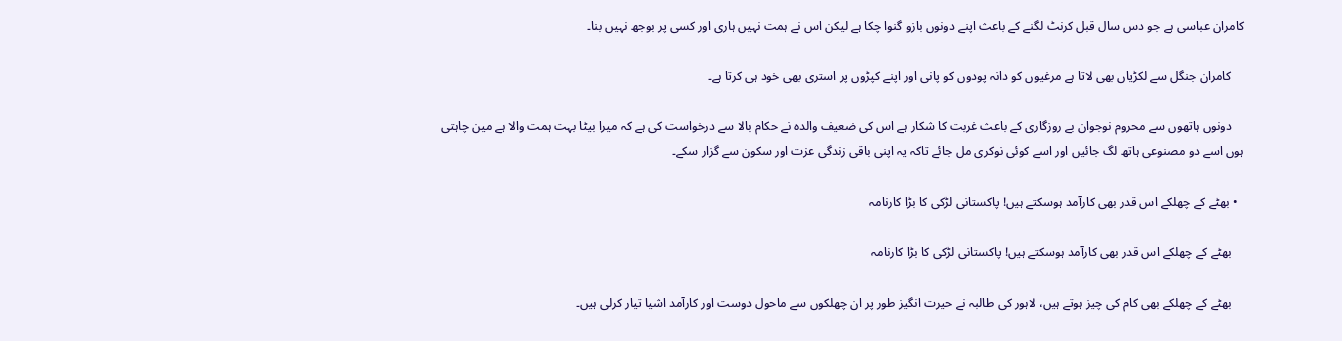کامران عباسی ہے جو دس سال قبل کرنٹ لگنے کے باعث اپنے دونوں بازو گنوا چکا ہے لیکن اس نے ہمت نہیں ہاری اور کسی پر بوجھ نہیں بنا۔

    کامران جنگل سے لکڑیاں بھی لاتا ہے مرغیوں کو دانہ پودوں کو پانی اور اپنے کپڑوں پر استری بھی خود ہی کرتا ہے۔

    دونوں ہاتھوں سے محروم نوجوان بے روزگاری کے باعث غربت کا شکار ہے اس کی ضعیف والدہ نے حکام بالا سے درخواست کی ہے کہ میرا بیٹا بہت ہمت والا ہے مین چاہتی ہوں اسے دو مصنوعی ہاتھ لگ جائیں اور اسے کوئی نوکری مل جائے تاکہ یہ اپنی باقی زندگی عزت اور سکون سے گزار سکے۔

  • بھٹے کے چھلکے اس قدر بھی کارآمد ہوسکتے ہیں! پاکستانی لڑکی کا بڑا کارنامہ

    بھٹے کے چھلکے اس قدر بھی کارآمد ہوسکتے ہیں! پاکستانی لڑکی کا بڑا کارنامہ

    بھٹے کے چھلکے بھی کام کی چیز ہوتے ہیں، لاہور کی طالبہ نے حیرت انگیز طور پر ان چھلکوں سے ماحول دوست اور کارآمد اشیا تیار کرلی ہیں۔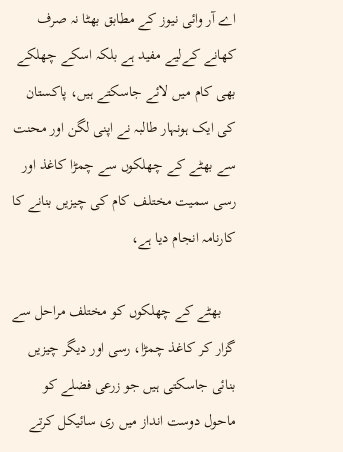اے آر وائی نیوز کے مطابق بھٹا نہ صرف کھانے کےلیے مفید ہے بلکہ اسکے چھلکے بھی کام میں لائے جاسکتے ہیں، پاکستان کی ایک ہونہار طالبہ نے اپنی لگن اور محنت سے بھٹے کے چھلکوں سے چمڑا کاغذ اور رسی سمیت مختلف کام کی چیزیں بنانے کا کارنامہ انجام دیا ہے،

    بھٹے کے چھلکوں کو مختلف مراحل سے گزار کر کاغذ چمڑا، رسی اور دیگر چیزیں بنائی جاسکتی ہیں جو زرعی فضلے کو ماحول دوست انداز میں ری سائیکل کرتے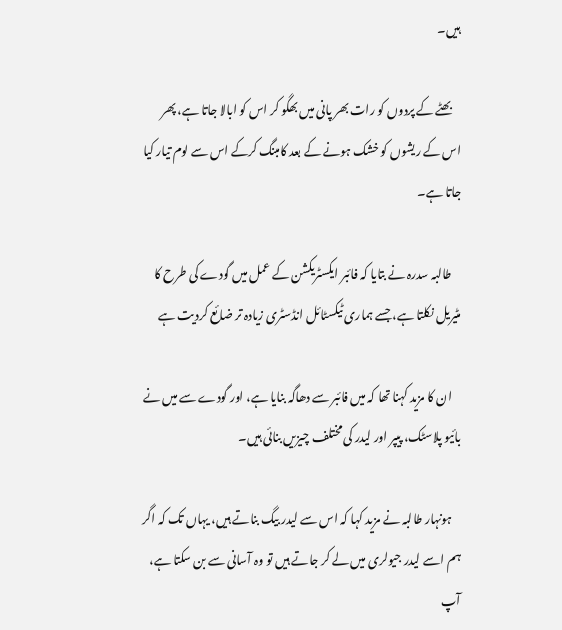ہیں۔

    بھٹے کے پردوں کو رات بھر پانی میں بھگو کر اس کو ابالا جاتا ہے، پھر اس کے ریشوں کو خشک ہونے کے بعد کامبنگ کرکے اس سے لوم تیار کیا جاتا ہے۔

    طالبہ سدرہ نے بتایا کہ فائبر ایکسٹریکشن کے عمل میں گودے کی طرح کا مٹیریل نکلتا ہے، جسے ہماری ٹیکسٹائل انڈسٹری زیادہ تر ضائع کردیت ہے

    ان کا مزید کہنا تھا کہ میں فائبر سے دھاگہ بنایا ہے، اور گودے سے میں نے بائیو پلاسٹک، پیپر اور لیدر کی مختلف چیزیں بنائی ہیں۔

    ہونہار طالبہ نے مزید کہا کہ اس سے لیدر بیگ بناتے ہیں، یہاں تک کہ اگر ہم اسے لیدر جیولری میں لے کر جاتے ہیں تو وہ آسانی سے بن سکتا ہے، آپ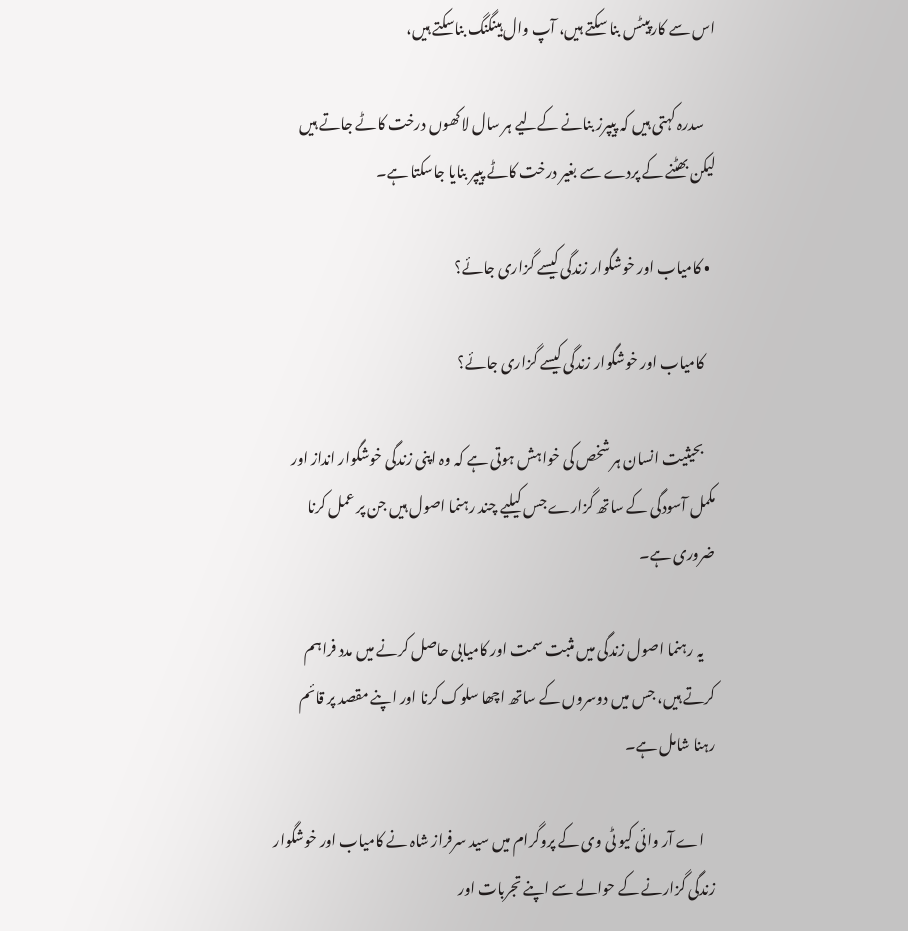اس سے کارپیٹس بنا سکتے ہیں، آپ وال ہینگنگ بناسکتے ہیں،

    سدرہ کہتی ہیں کہ پیپرز بنانے کےلیے ہر سال لاکھوں درخت کاٹے جاتے ہیں لیکن بھٹنے کے پردے سے بغیر درخت کاٹے پیپر بنایا جاسکتا ہے۔

  • کامیاب اور خوشگوار زندگی کیسے گزاری جائے؟

    کامیاب اور خوشگوار زندگی کیسے گزاری جائے؟

    بحیثیت انسان ہر شخص کی خواہش ہوتی ہے کہ وہ اپنی زندگی خوشگوار انداز اور مکمل آسودگی کے ساتھ گزارے جس کیلیے چند رہنما اصول ہیں جن پر عمل کرنا ضروری ہے۔

    یہ رہنما اصول زندگی میں مثبت سمت اور کامیابی حاصل کرنے میں مدد فراہم کرتے ہیں، جس میں دوسروں کے ساتھ اچھا سلوک کرنا اور اپنے مقصد پر قائم رہنا شامل ہے۔

    اے آر وائی کیو ٹی وی کے پروگرام میں سید سرفراز شاہ نے کامیاب اور خوشگوار زندگی گزارنے کے حوالے سے اپنے تجربات اور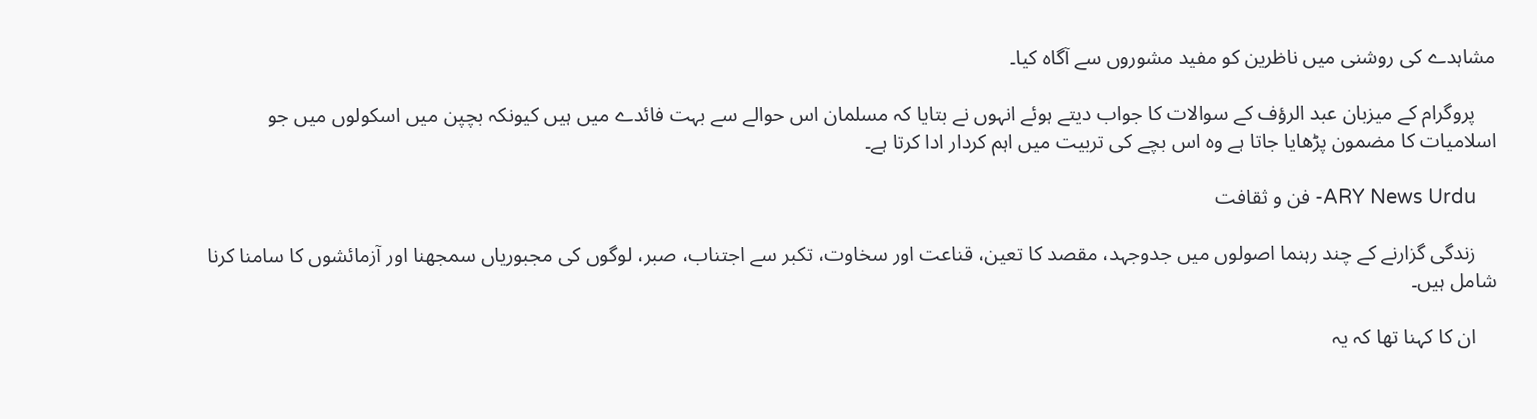مشاہدے کی روشنی میں ناظرین کو مفید مشوروں سے آگاہ کیا۔

    پروگرام کے میزبان عبد الرؤف کے سوالات کا جواب دیتے ہوئے انہوں نے بتایا کہ مسلمان اس حوالے سے بہت فائدے میں ہیں کیونکہ بچپن میں اسکولوں میں جو اسلامیات کا مضمون پڑھایا جاتا ہے وہ اس بچے کی تربیت میں اہم کردار ادا کرتا ہے۔

    ARY News Urdu- فن و ثقافت

    زندگی گزارنے کے چند رہنما اصولوں میں جدوجہد، مقصد کا تعین، قناعت اور سخاوت، تکبر سے اجتناب، صبر، لوگوں کی مجبوریاں سمجھنا اور آزمائشوں کا سامنا کرنا شامل ہیں۔

    ان کا کہنا تھا کہ یہ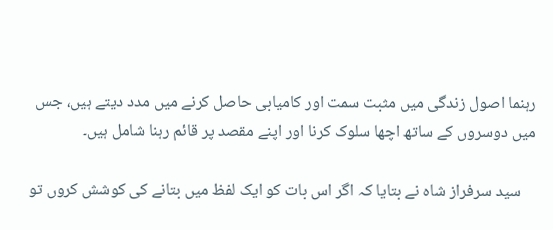رہنما اصول زندگی میں مثبت سمت اور کامیابی حاصل کرنے میں مدد دیتے ہیں، جس میں دوسروں کے ساتھ اچھا سلوک کرنا اور اپنے مقصد پر قائم رہنا شامل ہیں۔

    سید سرفراز شاہ نے بتایا کہ اگر اس بات کو ایک لفظ میں بتانے کی کوشش کروں تو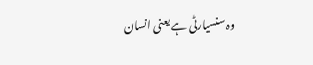وہ سنسیارٹی ہے یعنی انسان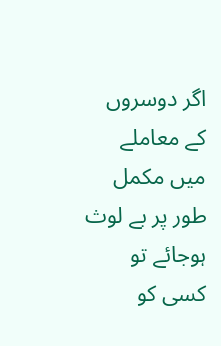اگر دوسروں کے معاملے میں مکمل طور پر بے لوث ہوجائے تو کسی کو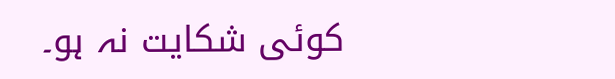کوئی شکایت نہ ہو۔